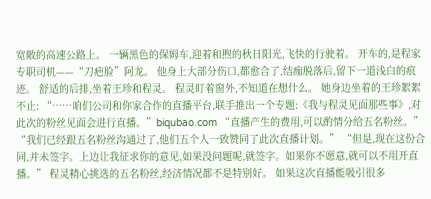宽敞的高速公路上。 一辆黑色的保姆车,迎着和煦的秋日阳光,飞快的行驶着。 开车的,是程家专职司机——“刀疤脸”阿龙。 他身上大部分伤口,都愈合了,结痂脱落后,留下一道浅白的痕迹。 舒适的后排,坐着王珍和程灵。 程灵盯着窗外,不知道在想什么。 她身边坐着的王珍絮絮不止: “……咱们公司和你家合作的直播平台,联手推出一个专题:《我与程灵见面那些事》,对此次的粉丝见面会进行直播。”biqubao.com “直播产生的费用,可以酌情分给五名粉丝。” “我们已经跟五名粉丝沟通过了,他们五个人一致赞同了此次直播计划。” “但是,现在这份合同,并未签字。上边让我征求你的意见,如果没问题呢,就签字。如果你不愿意,就可以不用开直播。” 程灵精心挑选的五名粉丝,经济情况都不是特别好。 如果这次直播能吸引很多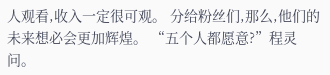人观看,收入一定很可观。 分给粉丝们,那么,他们的未来想必会更加辉煌。 “五个人都愿意?”程灵问。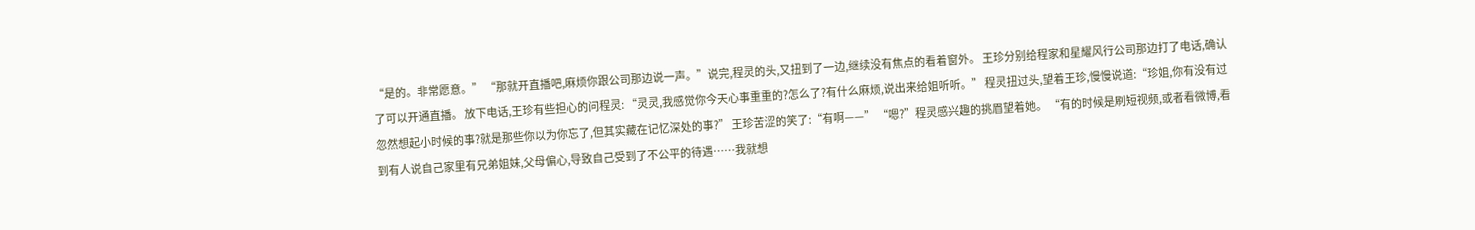“是的。非常愿意。” “那就开直播吧,麻烦你跟公司那边说一声。”说完,程灵的头,又扭到了一边,继续没有焦点的看着窗外。 王珍分别给程家和星耀风行公司那边打了电话,确认了可以开通直播。 放下电话,王珍有些担心的问程灵: “灵灵,我感觉你今天心事重重的?怎么了?有什么麻烦,说出来给姐听听。” 程灵扭过头,望着王珍,慢慢说道:“珍姐,你有没有过忽然想起小时候的事?就是那些你以为你忘了,但其实藏在记忆深处的事?” 王珍苦涩的笑了:“有啊——” “嗯?”程灵感兴趣的挑眉望着她。 “有的时候是刷短视频,或者看微博,看到有人说自己家里有兄弟姐妹,父母偏心,导致自己受到了不公平的待遇……我就想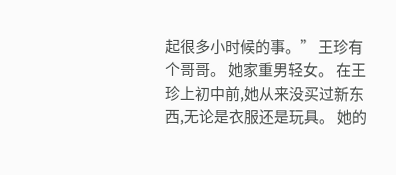起很多小时候的事。” 王珍有个哥哥。 她家重男轻女。 在王珍上初中前,她从来没买过新东西,无论是衣服还是玩具。 她的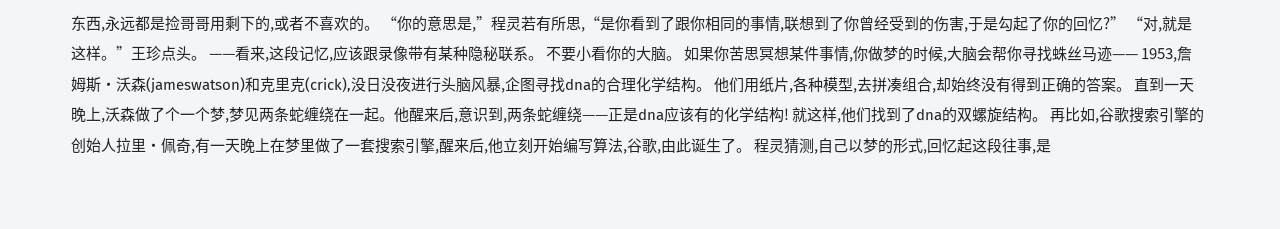东西,永远都是捡哥哥用剩下的,或者不喜欢的。 “你的意思是,”程灵若有所思,“是你看到了跟你相同的事情,联想到了你曾经受到的伤害,于是勾起了你的回忆?” “对,就是这样。”王珍点头。 ——看来,这段记忆,应该跟录像带有某种隐秘联系。 不要小看你的大脑。 如果你苦思冥想某件事情,你做梦的时候,大脑会帮你寻找蛛丝马迹—— 1953,詹姆斯·沃森(jameswatson)和克里克(crick),没日没夜进行头脑风暴,企图寻找dna的合理化学结构。 他们用纸片,各种模型,去拼凑组合,却始终没有得到正确的答案。 直到一天晚上,沃森做了个一个梦,梦见两条蛇缠绕在一起。他醒来后,意识到,两条蛇缠绕——正是dna应该有的化学结构! 就这样,他们找到了dna的双螺旋结构。 再比如,谷歌搜索引擎的创始人拉里·佩奇,有一天晚上在梦里做了一套搜索引擎,醒来后,他立刻开始编写算法,谷歌,由此诞生了。 程灵猜测,自己以梦的形式,回忆起这段往事,是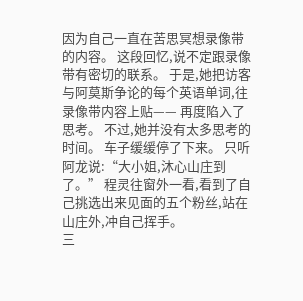因为自己一直在苦思冥想录像带的内容。 这段回忆,说不定跟录像带有密切的联系。 于是,她把访客与阿莫斯争论的每个英语单词,往录像带内容上贴—— 再度陷入了思考。 不过,她并没有太多思考的时间。 车子缓缓停了下来。 只听阿龙说:“大小姐,沐心山庄到了。” 程灵往窗外一看,看到了自己挑选出来见面的五个粉丝,站在山庄外,冲自己挥手。
三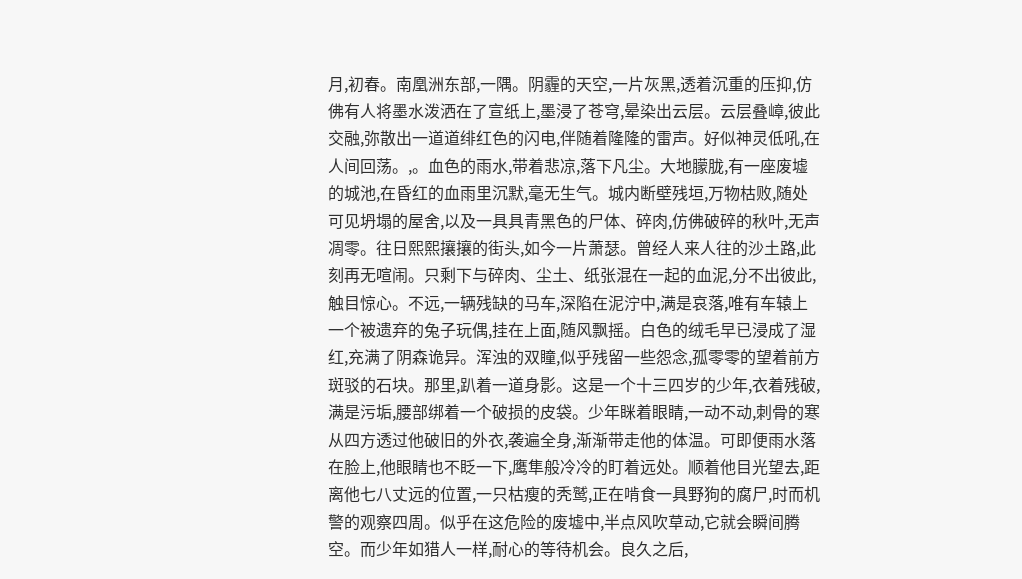月,初春。南凰洲东部,一隅。阴霾的天空,一片灰黑,透着沉重的压抑,仿佛有人将墨水泼洒在了宣纸上,墨浸了苍穹,晕染出云层。云层叠嶂,彼此交融,弥散出一道道绯红色的闪电,伴随着隆隆的雷声。好似神灵低吼,在人间回荡。,。血色的雨水,带着悲凉,落下凡尘。大地朦胧,有一座废墟的城池,在昏红的血雨里沉默,毫无生气。城内断壁残垣,万物枯败,随处可见坍塌的屋舍,以及一具具青黑色的尸体、碎肉,仿佛破碎的秋叶,无声凋零。往日熙熙攘攘的街头,如今一片萧瑟。曾经人来人往的沙土路,此刻再无喧闹。只剩下与碎肉、尘土、纸张混在一起的血泥,分不出彼此,触目惊心。不远,一辆残缺的马车,深陷在泥泞中,满是哀落,唯有车辕上一个被遗弃的兔子玩偶,挂在上面,随风飘摇。白色的绒毛早已浸成了湿红,充满了阴森诡异。浑浊的双瞳,似乎残留一些怨念,孤零零的望着前方斑驳的石块。那里,趴着一道身影。这是一个十三四岁的少年,衣着残破,满是污垢,腰部绑着一个破损的皮袋。少年眯着眼睛,一动不动,刺骨的寒从四方透过他破旧的外衣,袭遍全身,渐渐带走他的体温。可即便雨水落在脸上,他眼睛也不眨一下,鹰隼般冷冷的盯着远处。顺着他目光望去,距离他七八丈远的位置,一只枯瘦的秃鹫,正在啃食一具野狗的腐尸,时而机警的观察四周。似乎在这危险的废墟中,半点风吹草动,它就会瞬间腾空。而少年如猎人一样,耐心的等待机会。良久之后,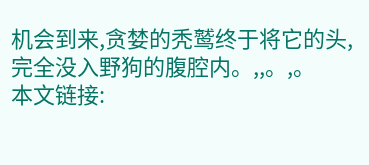机会到来,贪婪的秃鹫终于将它的头,完全没入野狗的腹腔内。,,。,。
本文链接: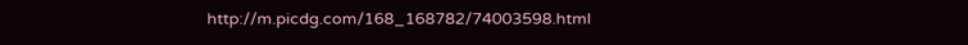http://m.picdg.com/168_168782/74003598.html